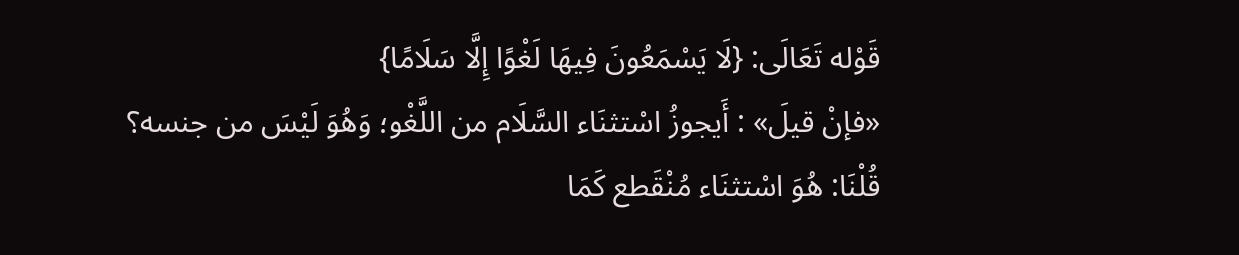قَوْله تَعَالَى: {لَا يَسْمَعُونَ فِيهَا لَغْوًا إِلَّا سَلَامًا}
«فإنْ قيلَ» : أَيجوزُ اسْتثنَاء السَّلَام من اللَّغْو؛ وَهُوَ لَيْسَ من جنسه؟
قُلْنَا: هُوَ اسْتثنَاء مُنْقَطع كَمَا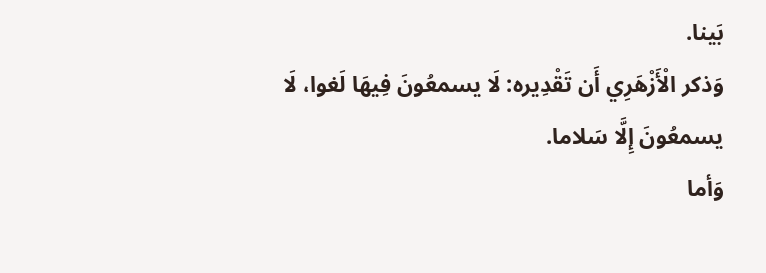بَينا.
وَذكر الْأَزْهَرِي أَن تَقْدِيره: لَا يسمعُونَ فِيهَا لَغوا، لَا يسمعُونَ إِلَّا سَلاما.
وَأما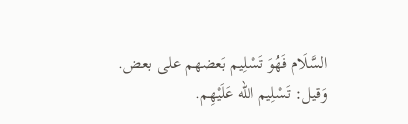السَّلَام فَهُوَ تَسْلِيم بَعضهم على بعض.
وَقيل: تَسْلِيم الله عَلَيْهِم.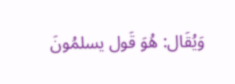وَيُقَال: هُوَ قَول يسلمُونَ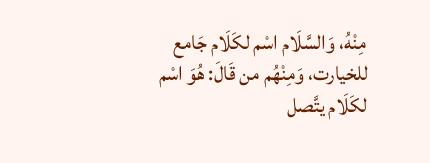مِنْهُ، وَالسَّلَام اسْم لكَلَام جَامع للخيارت، وَمِنْهُم من قَالَ: هُوَ اسْم لكَلَام يتَّصل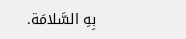بِهِ السَّلامَة.